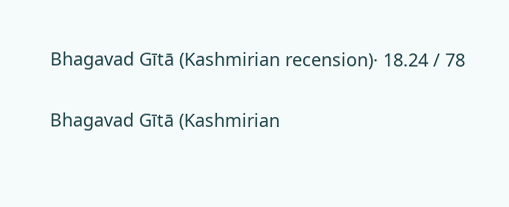Bhagavad Gītā (Kashmirian recension)· 18.24 / 78

Bhagavad Gītā (Kashmirian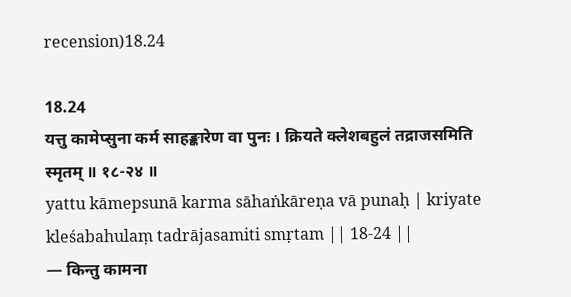recension)18.24

18.24
यत्तु कामेप्सुना कर्म साहङ्कारेण वा पुनः । क्रियते क्लेशबहुलं तद्राजसमिति स्मृतम् ॥ १८-२४ ॥
yattu kāmepsunā karma sāhaṅkāreṇa vā punaḥ | kriyate kleśabahulaṃ tadrājasamiti smṛtam || 18-24 ||
— किन्तु कामना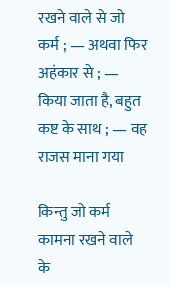रखने वाले से जो कर्म ; — अथवा फिर अहंकार से ; — किया जाता है, बहुत कष्ट के साथ ; — वह राजस माना गया

किन्तु जो कर्म कामना रखने वाले के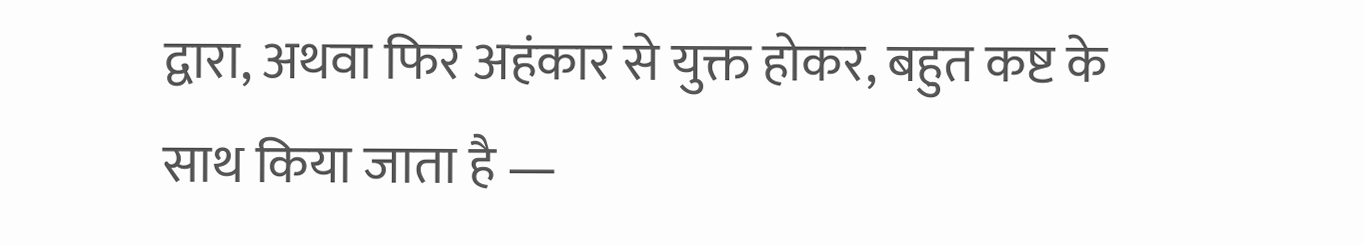द्वारा, अथवा फिर अहंकार से युक्त होकर, बहुत कष्ट के साथ किया जाता है —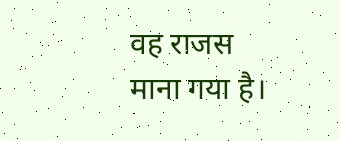वह राजस माना गया है।